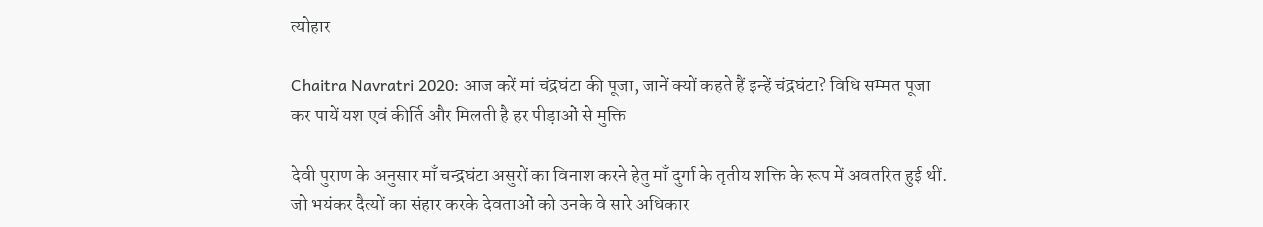त्योहार

Chaitra Navratri 2020: आज करें मां चंद्रघंटा की पूजा, जानें क्यों कहते हैं इन्हें चंद्रघंटा? विधि सम्मत पूजा कर पायें यश एवं कीर्ति और मिलती है हर पीड़ाओं से मुक्ति

देवी पुराण के अनुसार माँ चन्द्रघंटा असुरों का विनाश करने हेतु माँ दुर्गा के तृतीय शक्ति के रूप में अवतरित हुई थीं. जो भयंकर दैत्यों का संहार करके देवताओं को उनके वे सारे अधिकार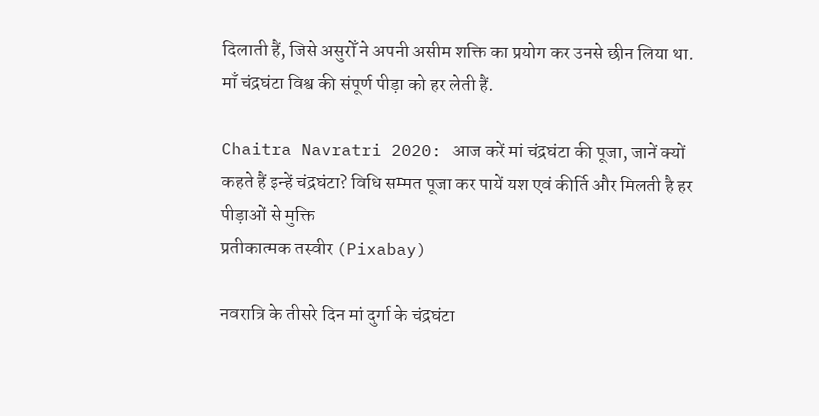दिलाती हैं, जिसे असुरोँ ने अपनी असीम शक्ति का प्रयोग कर उनसे छीन लिया था. माँ चंद्रघंटा विश्व की संपूर्ण पीड़ा को हर लेती हैं.

Chaitra Navratri 2020: आज करें मां चंद्रघंटा की पूजा, जानें क्यों कहते हैं इन्हें चंद्रघंटा? विधि सम्मत पूजा कर पायें यश एवं कीर्ति और मिलती है हर पीड़ाओं से मुक्ति
प्रतीकात्मक तस्वीर (Pixabay)

नवरात्रि के तीसरे दिन मां दुर्गा के चंद्रघंटा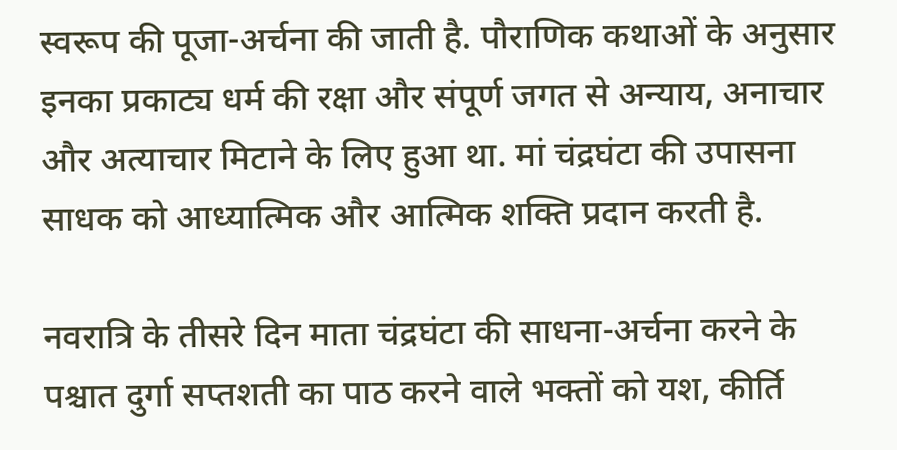स्वरूप की पूजा-अर्चना की जाती है. पौराणिक कथाओं के अनुसार इनका प्रकाट्य धर्म की रक्षा और संपूर्ण जगत से अन्याय, अनाचार और अत्याचार मिटाने के लिए हुआ था. मां चंद्रघंटा की उपासना साधक को आध्यात्मिक और आत्मिक शक्ति प्रदान करती है.

नवरात्रि के तीसरे दिन माता चंद्रघंटा की साधना-अर्चना करने के पश्चात दुर्गा सप्तशती का पाठ करने वाले भक्तों को यश, कीर्ति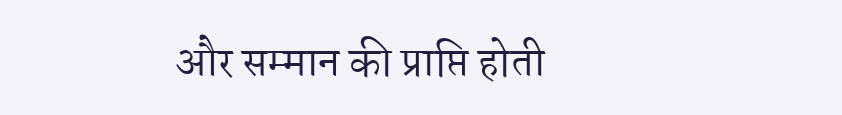और सम्मान की प्राप्ति होती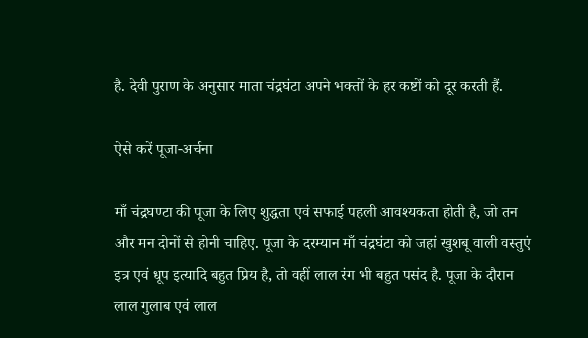है. देवी पुराण के अनुसार माता चंद्रघंटा अपने भक्तों के हर कष्टों को दूर करती हैं.

ऐसे करें पूजा-अर्चना

माँ चंद्रघण्टा की पूजा के लिए शुद्धता एवं सफाई पहली आवश्यकता होती है, जो तन और मन दोनों से होनी चाहिए. पूजा के दरम्यान माँ चंद्रघंटा को जहां खुशबू वाली वस्तुएं इत्र एवं धूप इत्यादि बहुत प्रिय है, तो वहीं लाल रंग भी बहुत पसंद है. पूजा के दौरान लाल गुलाब एवं लाल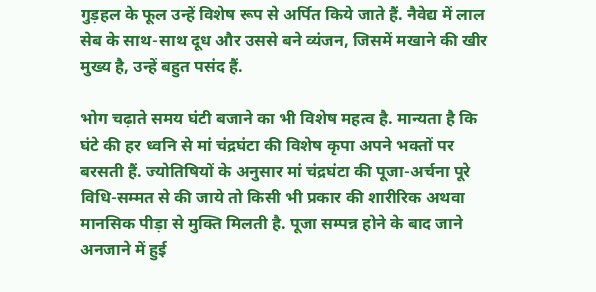गुड़हल के फूल उन्हें विशेष रूप से अर्पित किये जाते हैं. नैवेद्य में लाल सेब के साथ-साथ दूध और उससे बने व्यंजन, जिसमें मखाने की खीर मुख्य है, उन्हें बहुत पसंद हैं.

भोग चढ़ाते समय घंटी बजाने का भी विशेष महत्व है. मान्यता है कि घंटे की हर ध्वनि से मां चंद्रघंटा की विशेष कृपा अपने भक्तों पर बरसती हैं. ज्योतिषियों के अनुसार मां चंद्रघंटा की पूजा-अर्चना पूरे विधि-सम्मत से की जाये तो किसी भी प्रकार की शारीरिक अथवा मानसिक पीड़ा से मुक्ति मिलती है. पूजा सम्पन्न होने के बाद जाने अनजाने में हुई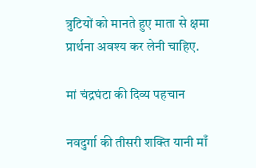त्रुटियों को मानते हुए माता से क्षमा प्रार्थना अवश्य कर लेनी चाहिए.

मां चंद्रघंटा की दिव्य पहचान

नवदुर्गा की तीसरी शक्ति यानी माँ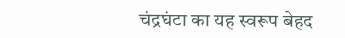चंद्रघंटा का यह स्वरूप बेहद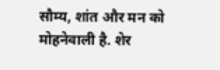सौम्य, शांत और मन को मोहनेवाली है. शेर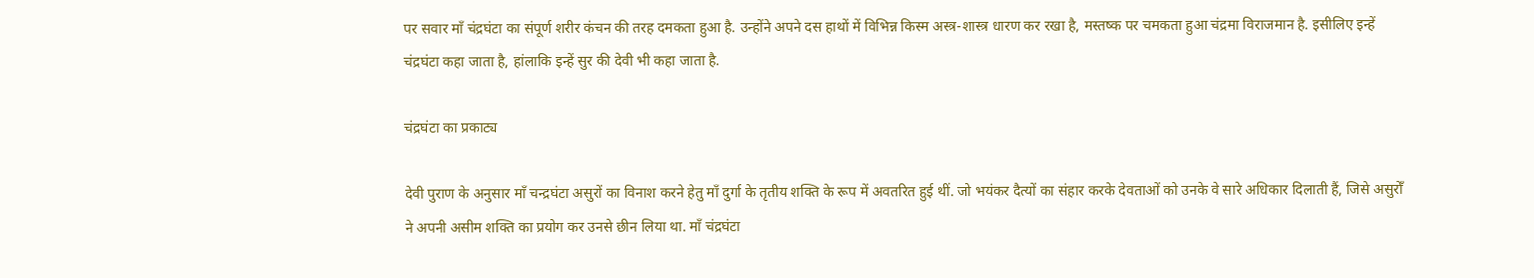पर सवार माँ चंद्रघंटा का संपूर्ण शरीर कंचन की तरह दमकता हुआ है. उन्होंने अपने दस हाथों में विभिन्न किस्म अस्त्र-शास्त्र धारण कर रखा है, मस्तष्क पर चमकता हुआ चंद्रमा विराजमान है. इसीलिए इन्हें चंद्रघंटा कहा जाता है, हांलाकि इन्हें सुर की देवी भी कहा जाता है.

चंद्रघंटा का प्रकाट्य

देवी पुराण के अनुसार माँ चन्द्रघंटा असुरों का विनाश करने हेतु माँ दुर्गा के तृतीय शक्ति के रूप में अवतरित हुई थीं. जो भयंकर दैत्यों का संहार करके देवताओं को उनके वे सारे अधिकार दिलाती हैं, जिसे असुरोँ ने अपनी असीम शक्ति का प्रयोग कर उनसे छीन लिया था. माँ चंद्रघंटा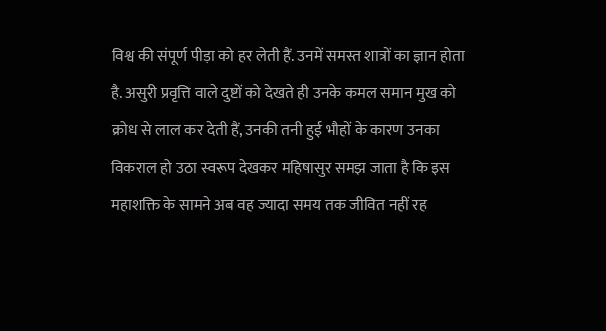विश्व की संपूर्ण पीड़ा को हर लेती हैं. उनमें समस्त शात्रों का ज्ञान होता है. असुरी प्रवृत्ति वाले दुष्टों को देखते ही उनके कमल समान मुख को क्रोध से लाल कर देती हैं, उनकी तनी हुई भौहों के कारण उनका विकराल हो उठा स्वरूप देखकर महिषासुर समझ जाता है कि इस महाशक्ति के सामने अब वह ज्यादा समय तक जीवित नहीं रह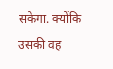सकेगा. क्योंकि उसकी वह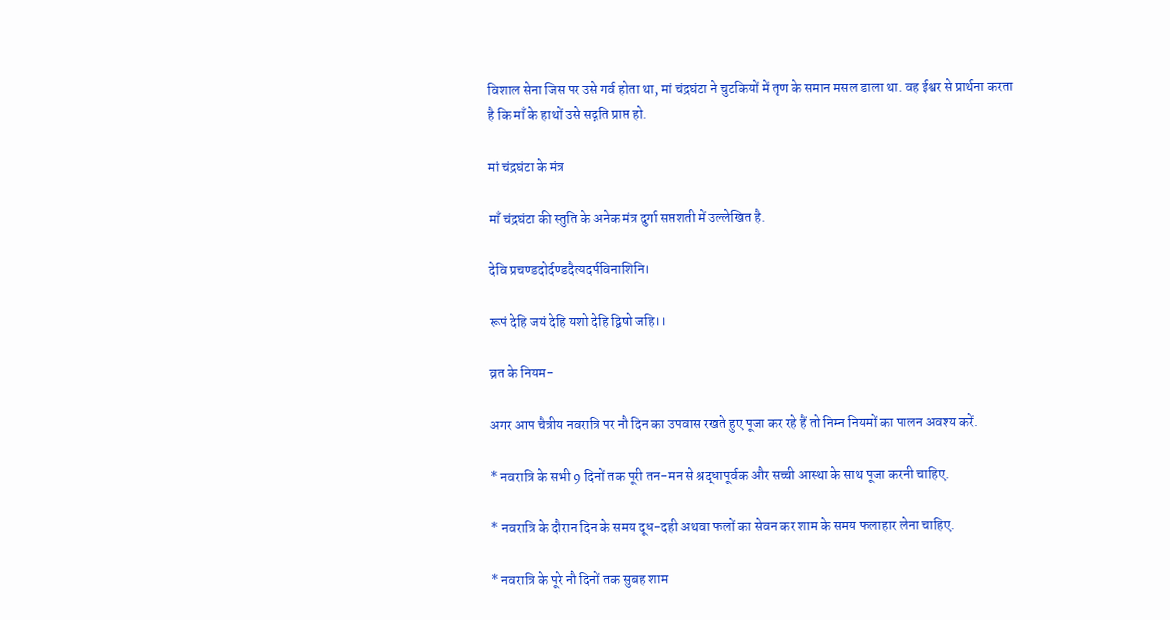विशाल सेना जिस पर उसे गर्व होता था, मां चंद्रघंटा ने चुटकियों में तृण के समान मसल डाला था. वह ईश्वर से प्रार्थना करता है कि माँ के हाथों उसे सद्गति प्राप्त हो.

मां चंद्रघंटा के मंत्र

माँ चंद्रघंटा की स्तुति के अनेक मंत्र दुर्गा सप्तशती में उल्लेखित है.

देवि प्रचण्डदोर्दण्डदैत्यदर्पविनाशिनि।

रूपं देहि जयं देहि यशो देहि द्विषो जहि।।

व्रत के नियम-

अगर आप चैत्रीय नवरात्रि पर नौ दिन का उपवास रखते हुए पूजा कर रहे हैं तो निम्न नियमों का पालन अवश्य करें.

* नवरात्रि के सभी 9 दिनों तक पूरी तन-मन से श्रद्धापूर्वक और सच्ची आस्था के साथ पूजा करनी चाहिए.

* नवरात्रि के दौरान दिन के समय दूध-दही अथवा फलों का सेवन कर शाम के समय फलाहार लेना चाहिए.

* नवरात्रि के पूरे नौ दिनों तक सुबह शाम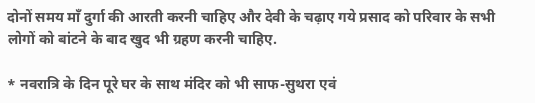दोनों समय माँ दुर्गा की आरती करनी चाहिए और देवी के चढ़ाए गये प्रसाद को परिवार के सभी लोगों को बांटने के बाद खुद भी ग्रहण करनी चाहिए.

* नवरात्रि के दिन पूरे घर के साथ मंदिर को भी साफ-सुथरा एवं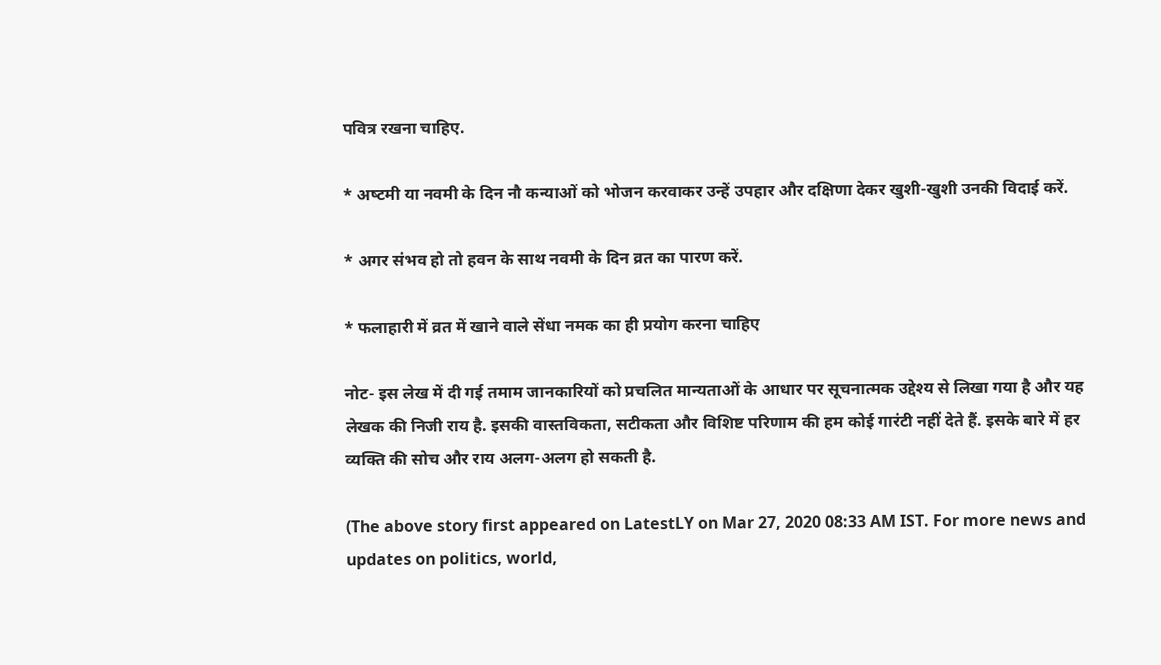पवित्र रखना चाहिए.

* अष्‍टमी या नवमी के दिन नौ कन्‍याओं को भोजन करवाकर उन्‍हें उपहार और दक्षिणा देकर खुशी-खुशी उनकी विदाई करें.

* अगर संभव हो तो हवन के साथ नवमी के दिन व्रत का पारण करें.

* फलाहारी में व्रत में खाने वाले सेंधा नमक का ही प्रयोग करना चाहिए

नोट- इस लेख में दी गई तमाम जानकारियों को प्रचलित मान्यताओं के आधार पर सूचनात्मक उद्देश्य से लिखा गया है और यह लेखक की निजी राय है. इसकी वास्तविकता, सटीकता और विशिष्ट परिणाम की हम कोई गारंटी नहीं देते हैं. इसके बारे में हर व्यक्ति की सोच और राय अलग-अलग हो सकती है.

(The above story first appeared on LatestLY on Mar 27, 2020 08:33 AM IST. For more news and updates on politics, world,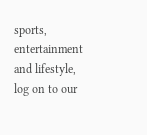sports, entertainment and lifestyle, log on to our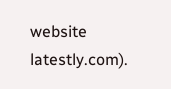website latestly.com).